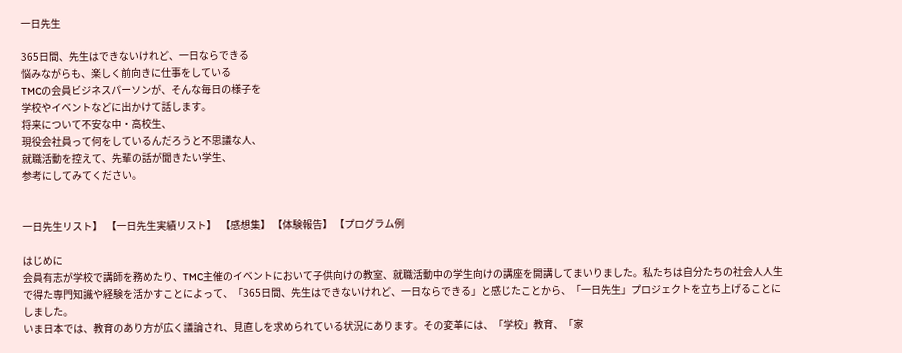一日先生

365日間、先生はできないけれど、一日ならできる
悩みながらも、楽しく前向きに仕事をしている
TMCの会員ビジネスパーソンが、そんな毎日の様子を
学校やイベントなどに出かけて話します。
将来について不安な中・高校生、
現役会社員って何をしているんだろうと不思議な人、
就職活動を控えて、先輩の話が聞きたい学生、
参考にしてみてください。


一日先生リスト】  【一日先生実績リスト】  【感想集】 【体験報告】 【プログラム例

はじめに
会員有志が学校で講師を務めたり、TMC主催のイベントにおいて子供向けの教室、就職活動中の学生向けの講座を開講してまいりました。私たちは自分たちの社会人人生で得た専門知識や経験を活かすことによって、「365日間、先生はできないけれど、一日ならできる」と感じたことから、「一日先生」プロジェクトを立ち上げることにしました。
いま日本では、教育のあり方が広く議論され、見直しを求められている状況にあります。その変革には、「学校」教育、「家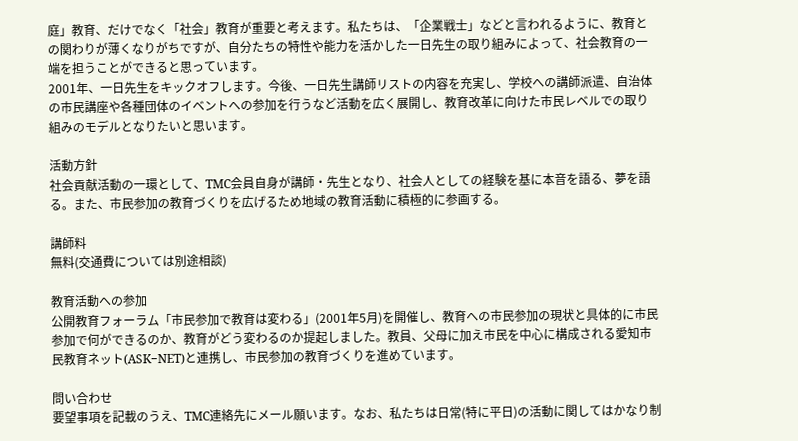庭」教育、だけでなく「社会」教育が重要と考えます。私たちは、「企業戦士」などと言われるように、教育との関わりが薄くなりがちですが、自分たちの特性や能力を活かした一日先生の取り組みによって、社会教育の一端を担うことができると思っています。
2001年、一日先生をキックオフします。今後、一日先生講師リストの内容を充実し、学校への講師派遣、自治体の市民講座や各種団体のイベントへの参加を行うなど活動を広く展開し、教育改革に向けた市民レベルでの取り組みのモデルとなりたいと思います。

活動方針
社会貢献活動の一環として、TMC会員自身が講師・先生となり、社会人としての経験を基に本音を語る、夢を語る。また、市民参加の教育づくりを広げるため地域の教育活動に積極的に参画する。

講師料
無料(交通費については別途相談)

教育活動への参加
公開教育フォーラム「市民参加で教育は変わる」(2001年5月)を開催し、教育への市民参加の現状と具体的に市民参加で何ができるのか、教育がどう変わるのか提起しました。教員、父母に加え市民を中心に構成される愛知市民教育ネット(ASK−NET)と連携し、市民参加の教育づくりを進めています。

問い合わせ
要望事項を記載のうえ、TMC連絡先にメール願います。なお、私たちは日常(特に平日)の活動に関してはかなり制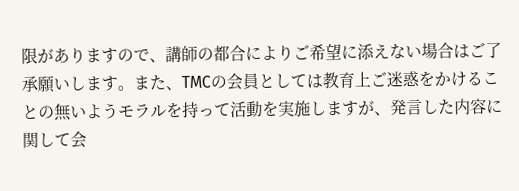限がありますので、講師の都合によりご希望に添えない場合はご了承願いします。また、TMCの会員としては教育上ご迷惑をかけることの無いようモラルを持って活動を実施しますが、発言した内容に関して会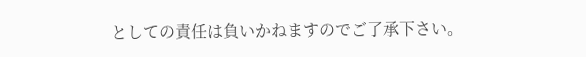としての責任は負いかねますのでご了承下さい。